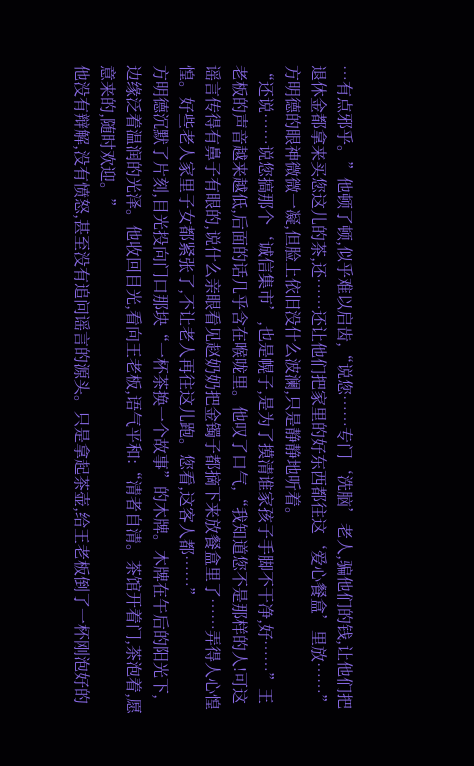…有点邪乎。”他顿了顿,似乎难以启齿,“说您……专门‘洗脑’老人,骗他们的钱,让他们把退休金都拿来买您这儿的茶,还……还让他们把家里的好东西都往这‘爱心餐盒’里放……”
方明德的眼神微微一凝,但脸上依旧没什么波澜,只是静静地听着。
“还说……说您搞那个‘诚信集市’,也是幌子,是为了摸清谁家孩子手脚不干净,好……”王老板的声音越来越低,后面的话几乎含在喉咙里。他叹了口气,“我知道您不是那样的人!可这谣言传得有鼻子有眼的,说什么亲眼看见赵奶奶把金镯子都摘下来放餐盒里了……弄得人心惶惶。好些老人家里子女都紧张了,不让老人再往这儿跑。您看,这客人都……”
方明德沉默了片刻,目光投向门口那块“一杯茶换一个故事”的木牌。木牌在午后的阳光下,边缘泛着温润的光泽。他收回目光,看向王老板,语气平和:“清者自清。茶馆开着门,茶泡着,愿意来的,随时欢迎。”
他没有辩解,没有愤怒,甚至没有追问谣言的源头。只是拿起茶壶,给王老板倒了一杯刚泡好的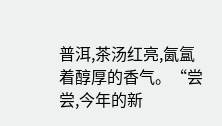普洱,茶汤红亮,氤氲着醇厚的香气。“尝尝,今年的新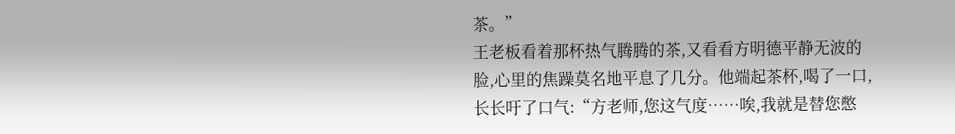茶。”
王老板看着那杯热气腾腾的茶,又看看方明德平静无波的脸,心里的焦躁莫名地平息了几分。他端起茶杯,喝了一口,长长吁了口气:“方老师,您这气度……唉,我就是替您憋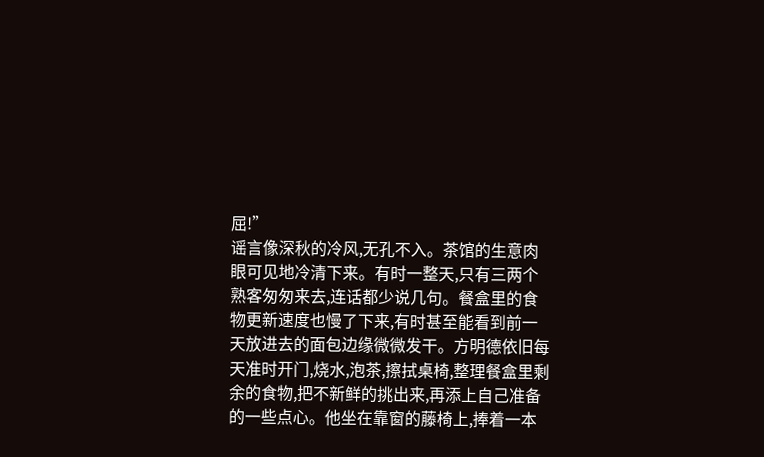屈!”
谣言像深秋的冷风,无孔不入。茶馆的生意肉眼可见地冷清下来。有时一整天,只有三两个熟客匆匆来去,连话都少说几句。餐盒里的食物更新速度也慢了下来,有时甚至能看到前一天放进去的面包边缘微微发干。方明德依旧每天准时开门,烧水,泡茶,擦拭桌椅,整理餐盒里剩余的食物,把不新鲜的挑出来,再添上自己准备的一些点心。他坐在靠窗的藤椅上,捧着一本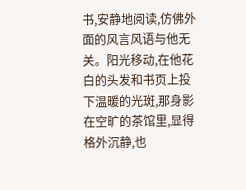书,安静地阅读,仿佛外面的风言风语与他无关。阳光移动,在他花白的头发和书页上投下温暖的光斑,那身影在空旷的茶馆里,显得格外沉静,也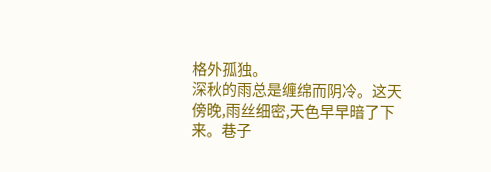格外孤独。
深秋的雨总是缠绵而阴冷。这天傍晚,雨丝细密,天色早早暗了下来。巷子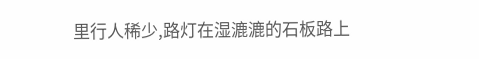里行人稀少,路灯在湿漉漉的石板路上